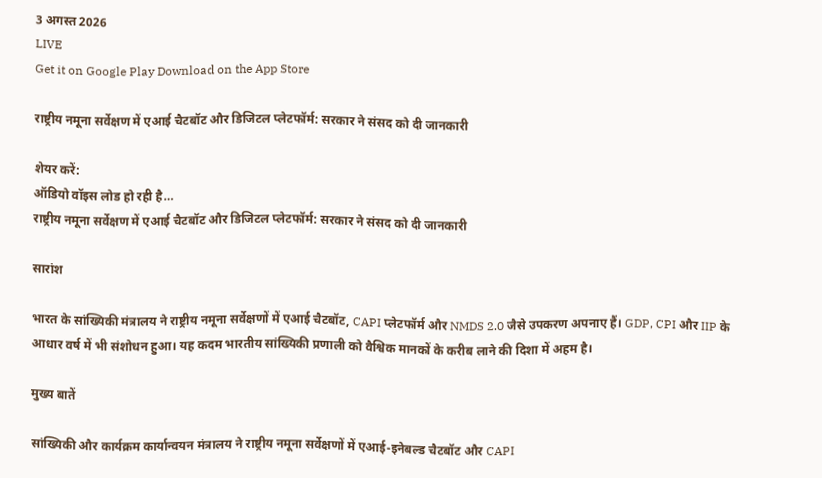3 अगस्त 2026
LIVE
Get it on Google Play Download on the App Store

राष्ट्रीय नमूना सर्वेक्षण में एआई चैटबॉट और डिजिटल प्लेटफॉर्म: सरकार ने संसद को दी जानकारी

शेयर करें:
ऑडियो वॉइस लोड हो रही है…
राष्ट्रीय नमूना सर्वेक्षण में एआई चैटबॉट और डिजिटल प्लेटफॉर्म: सरकार ने संसद को दी जानकारी

सारांश

भारत के सांख्यिकी मंत्रालय ने राष्ट्रीय नमूना सर्वेक्षणों में एआई चैटबॉट, CAPI प्लेटफॉर्म और NMDS 2.0 जैसे उपकरण अपनाए हैं। GDP, CPI और IIP के आधार वर्ष में भी संशोधन हुआ। यह कदम भारतीय सांख्यिकी प्रणाली को वैश्विक मानकों के करीब लाने की दिशा में अहम है।

मुख्य बातें

सांख्यिकी और कार्यक्रम कार्यान्वयन मंत्रालय ने राष्ट्रीय नमूना सर्वेक्षणों में एआई-इनेबल्ड चैटबॉट और CAPI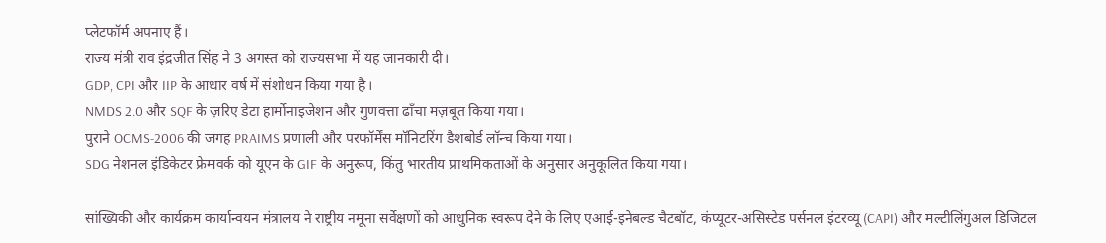प्लेटफॉर्म अपनाए हैं।
राज्य मंत्री राव इंद्रजीत सिंह ने 3 अगस्त को राज्यसभा में यह जानकारी दी।
GDP, CPI और IIP के आधार वर्ष में संशोधन किया गया है।
NMDS 2.0 और SQF के ज़रिए डेटा हार्मोनाइजेशन और गुणवत्ता ढाँचा मज़बूत किया गया।
पुराने OCMS-2006 की जगह PRAIMS प्रणाली और परफॉर्मेंस मॉनिटरिंग डैशबोर्ड लॉन्च किया गया।
SDG नेशनल इंडिकेटर फ्रेमवर्क को यूएन के GIF के अनुरूप, किंतु भारतीय प्राथमिकताओं के अनुसार अनुकूलित किया गया।

सांख्यिकी और कार्यक्रम कार्यान्वयन मंत्रालय ने राष्ट्रीय नमूना सर्वेक्षणों को आधुनिक स्वरूप देने के लिए एआई-इनेबल्ड चैटबॉट, कंप्यूटर-असिस्टेड पर्सनल इंटरव्यू (CAPI) और मल्टीलिंगुअल डिजिटल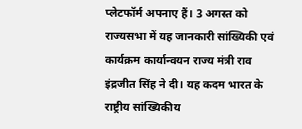प्लेटफॉर्म अपनाए हैं। 3 अगस्त को राज्यसभा में यह जानकारी सांख्यिकी एवं कार्यक्रम कार्यान्वयन राज्य मंत्री राव इंद्रजीत सिंह ने दी। यह कदम भारत के राष्ट्रीय सांख्यिकीय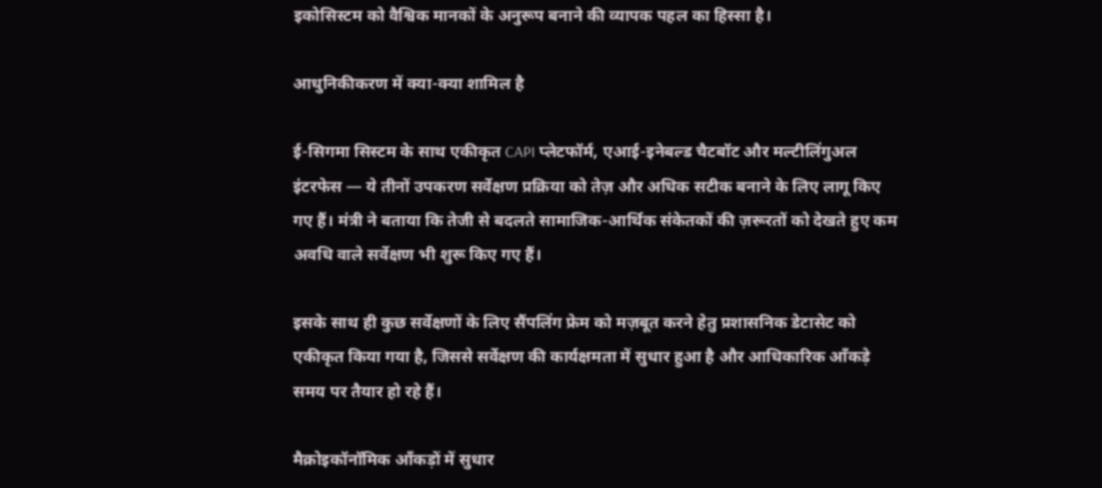इकोसिस्टम को वैश्विक मानकों के अनुरूप बनाने की व्यापक पहल का हिस्सा है।

आधुनिकीकरण में क्या-क्या शामिल है

ई-सिगमा सिस्टम के साथ एकीकृत CAPI प्लेटफॉर्म, एआई-इनेबल्ड चैटबॉट और मल्टीलिंगुअल इंटरफेस — ये तीनों उपकरण सर्वेक्षण प्रक्रिया को तेज़ और अधिक सटीक बनाने के लिए लागू किए गए हैं। मंत्री ने बताया कि तेजी से बदलते सामाजिक-आर्थिक संकेतकों की ज़रूरतों को देखते हुए कम अवधि वाले सर्वेक्षण भी शुरू किए गए हैं।

इसके साथ ही कुछ सर्वेक्षणों के लिए सैंपलिंग फ्रेम को मज़बूत करने हेतु प्रशासनिक डेटासेट को एकीकृत किया गया है, जिससे सर्वेक्षण की कार्यक्षमता में सुधार हुआ है और आधिकारिक आँकड़े समय पर तैयार हो रहे हैं।

मैक्रोइकॉनॉमिक आँकड़ों में सुधार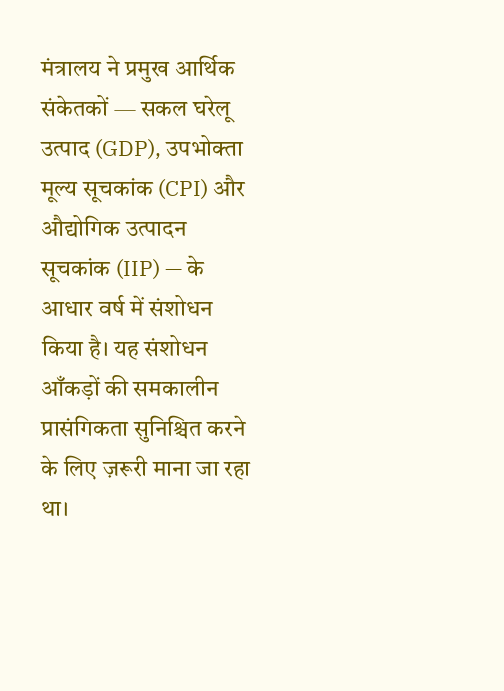मंत्रालय ने प्रमुख आर्थिक संकेतकों — सकल घरेलू उत्पाद (GDP), उपभोक्ता मूल्य सूचकांक (CPI) और औद्योगिक उत्पादन सूचकांक (IIP) — के आधार वर्ष में संशोधन किया है। यह संशोधन आँकड़ों की समकालीन प्रासंगिकता सुनिश्चित करने के लिए ज़रूरी माना जा रहा था।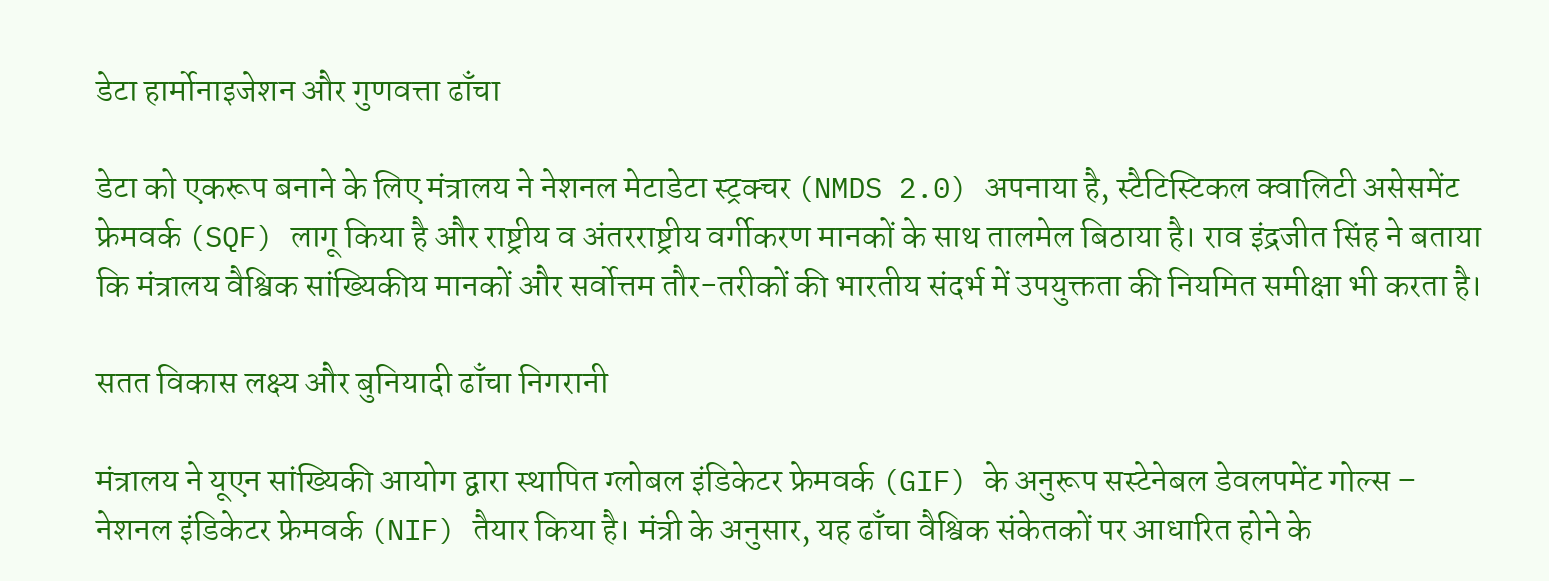डेटा हार्मोनाइजेशन और गुणवत्ता ढाँचा

डेटा को एकरूप बनाने के लिए मंत्रालय ने नेशनल मेटाडेटा स्ट्रक्चर (NMDS 2.0) अपनाया है, स्टैटिस्टिकल क्वालिटी असेसमेंट फ्रेमवर्क (SQF) लागू किया है और राष्ट्रीय व अंतरराष्ट्रीय वर्गीकरण मानकों के साथ तालमेल बिठाया है। राव इंद्रजीत सिंह ने बताया कि मंत्रालय वैश्विक सांख्यिकीय मानकों और सर्वोत्तम तौर-तरीकों की भारतीय संदर्भ में उपयुक्तता की नियमित समीक्षा भी करता है।

सतत विकास लक्ष्य और बुनियादी ढाँचा निगरानी

मंत्रालय ने यूएन सांख्यिकी आयोग द्वारा स्थापित ग्लोबल इंडिकेटर फ्रेमवर्क (GIF) के अनुरूप सस्टेनेबल डेवलपमेंट गोल्स – नेशनल इंडिकेटर फ्रेमवर्क (NIF) तैयार किया है। मंत्री के अनुसार, यह ढाँचा वैश्विक संकेतकों पर आधारित होने के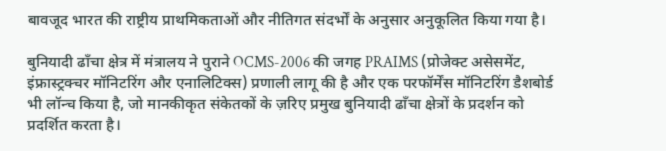बावजूद भारत की राष्ट्रीय प्राथमिकताओं और नीतिगत संदर्भों के अनुसार अनुकूलित किया गया है।

बुनियादी ढाँचा क्षेत्र में मंत्रालय ने पुराने OCMS-2006 की जगह PRAIMS (प्रोजेक्ट असेसमेंट, इंफ्रास्ट्रक्चर मॉनिटरिंग और एनालिटिक्स) प्रणाली लागू की है और एक परफॉर्मेंस मॉनिटरिंग डैशबोर्ड भी लॉन्च किया है, जो मानकीकृत संकेतकों के ज़रिए प्रमुख बुनियादी ढाँचा क्षेत्रों के प्रदर्शन को प्रदर्शित करता है।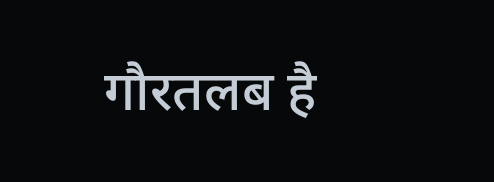गौरतलब है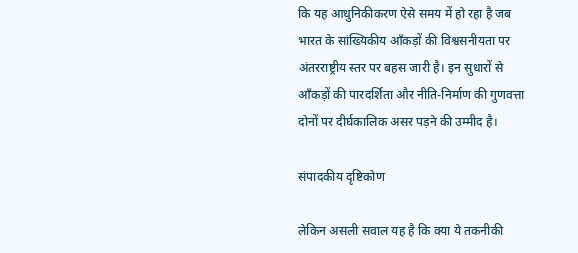कि यह आधुनिकीकरण ऐसे समय में हो रहा है जब भारत के सांख्यिकीय आँकड़ों की विश्वसनीयता पर अंतरराष्ट्रीय स्तर पर बहस जारी है। इन सुधारों से आँकड़ों की पारदर्शिता और नीति-निर्माण की गुणवत्ता दोनों पर दीर्घकालिक असर पड़ने की उम्मीद है।

संपादकीय दृष्टिकोण

लेकिन असली सवाल यह है कि क्या ये तकनीकी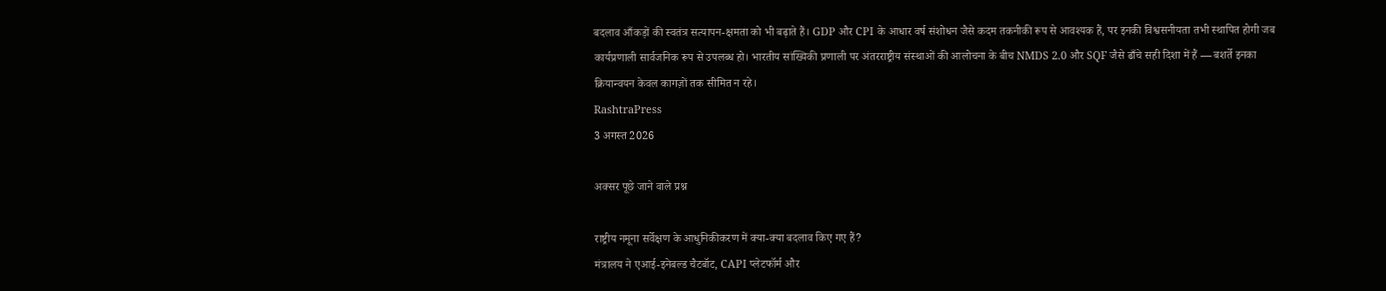बदलाव आँकड़ों की स्वतंत्र सत्यापन-क्षमता को भी बढ़ाते हैं। GDP और CPI के आधार वर्ष संशोधन जैसे कदम तकनीकी रूप से आवश्यक हैं, पर इनकी विश्वसनीयता तभी स्थापित होगी जब कार्यप्रणाली सार्वजनिक रूप से उपलब्ध हो। भारतीय सांख्यिकी प्रणाली पर अंतरराष्ट्रीय संस्थाओं की आलोचना के बीच NMDS 2.0 और SQF जैसे ढाँचे सही दिशा में हैं — बशर्ते इनका क्रियान्वयन केवल कागज़ों तक सीमित न रहे।
RashtraPress
3 अगस्त 2026

अक्सर पूछे जाने वाले प्रश्न

राष्ट्रीय नमूना सर्वेक्षण के आधुनिकीकरण में क्या-क्या बदलाव किए गए हैं?
मंत्रालय ने एआई-इनेबल्ड चैटबॉट, CAPI प्लेटफॉर्म और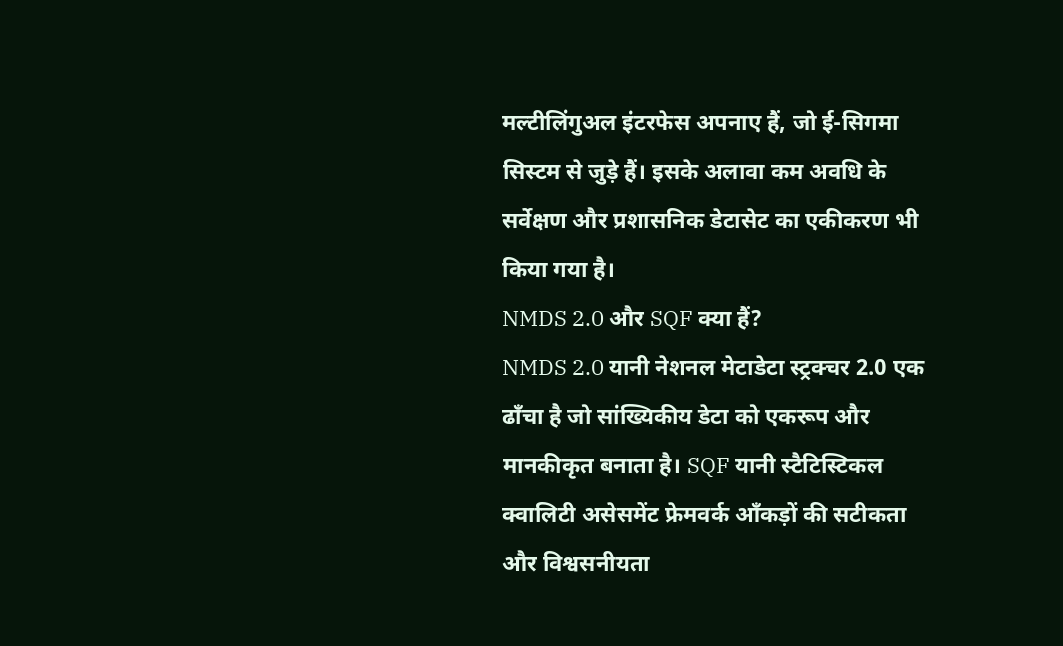मल्टीलिंगुअल इंटरफेस अपनाए हैं, जो ई-सिगमा सिस्टम से जुड़े हैं। इसके अलावा कम अवधि के सर्वेक्षण और प्रशासनिक डेटासेट का एकीकरण भी किया गया है।
NMDS 2.0 और SQF क्या हैं?
NMDS 2.0 यानी नेशनल मेटाडेटा स्ट्रक्चर 2.0 एक ढाँचा है जो सांख्यिकीय डेटा को एकरूप और मानकीकृत बनाता है। SQF यानी स्टैटिस्टिकल क्वालिटी असेसमेंट फ्रेमवर्क आँकड़ों की सटीकता और विश्वसनीयता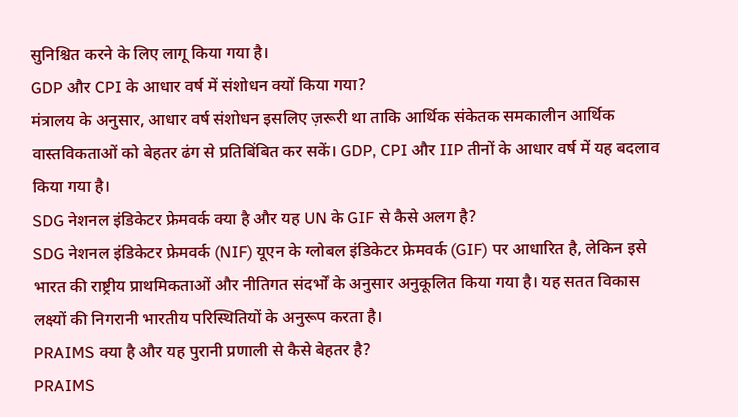सुनिश्चित करने के लिए लागू किया गया है।
GDP और CPI के आधार वर्ष में संशोधन क्यों किया गया?
मंत्रालय के अनुसार, आधार वर्ष संशोधन इसलिए ज़रूरी था ताकि आर्थिक संकेतक समकालीन आर्थिक वास्तविकताओं को बेहतर ढंग से प्रतिबिंबित कर सकें। GDP, CPI और IIP तीनों के आधार वर्ष में यह बदलाव किया गया है।
SDG नेशनल इंडिकेटर फ्रेमवर्क क्या है और यह UN के GIF से कैसे अलग है?
SDG नेशनल इंडिकेटर फ्रेमवर्क (NIF) यूएन के ग्लोबल इंडिकेटर फ्रेमवर्क (GIF) पर आधारित है, लेकिन इसे भारत की राष्ट्रीय प्राथमिकताओं और नीतिगत संदर्भों के अनुसार अनुकूलित किया गया है। यह सतत विकास लक्ष्यों की निगरानी भारतीय परिस्थितियों के अनुरूप करता है।
PRAIMS क्या है और यह पुरानी प्रणाली से कैसे बेहतर है?
PRAIMS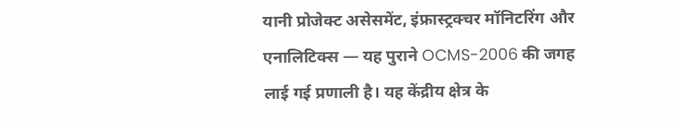यानी प्रोजेक्ट असेसमेंट, इंफ्रास्ट्रक्चर मॉनिटरिंग और एनालिटिक्स — यह पुराने OCMS-2006 की जगह लाई गई प्रणाली है। यह केंद्रीय क्षेत्र के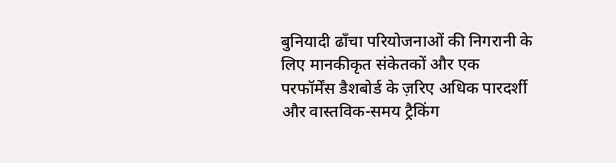बुनियादी ढाँचा परियोजनाओं की निगरानी के लिए मानकीकृत संकेतकों और एक परफॉर्मेंस डैशबोर्ड के ज़रिए अधिक पारदर्शी और वास्तविक-समय ट्रैकिंग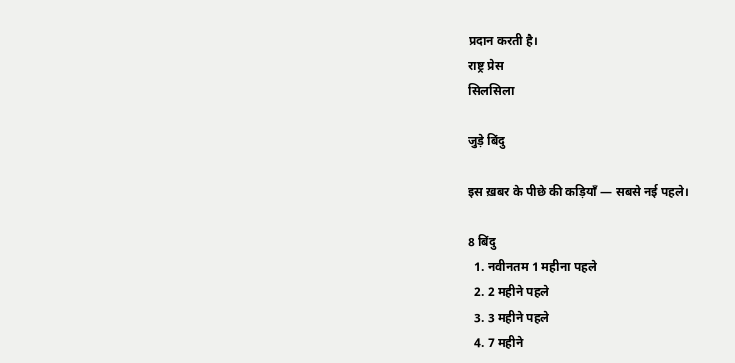प्रदान करती है।
राष्ट्र प्रेस
सिलसिला

जुड़े बिंदु

इस ख़बर के पीछे की कड़ियाँ — सबसे नई पहले।

8 बिंदु
  1. नवीनतम 1 महीना पहले
  2. 2 महीने पहले
  3. 3 महीने पहले
  4. 7 महीने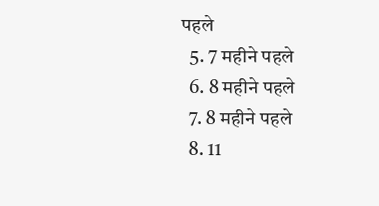पहले
  5. 7 महीने पहले
  6. 8 महीने पहले
  7. 8 महीने पहले
  8. 11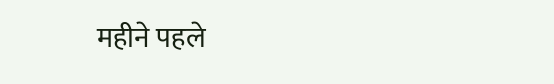महीने पहले